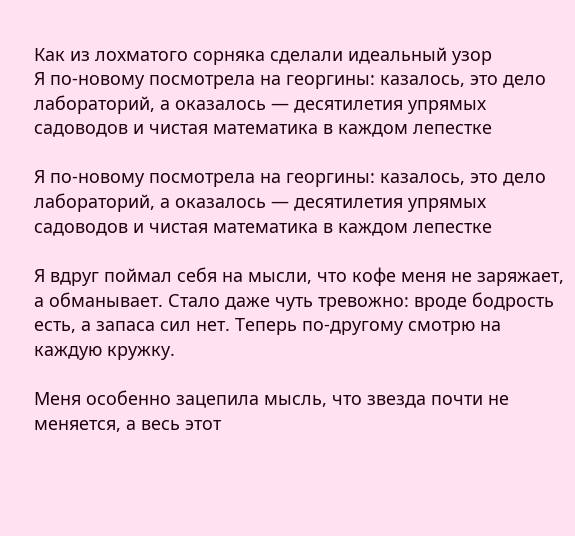Как из лохматого сорняка сделали идеальный узор
Я по‑новому посмотрела на георгины: казалось, это дело лабораторий, а оказалось — десятилетия упрямых садоводов и чистая математика в каждом лепестке

Я по‑новому посмотрела на георгины: казалось, это дело лабораторий, а оказалось — десятилетия упрямых садоводов и чистая математика в каждом лепестке

Я вдруг поймал себя на мысли, что кофе меня не заряжает, а обманывает. Стало даже чуть тревожно: вроде бодрость есть, а запаса сил нет. Теперь по‑другому смотрю на каждую кружку.

Меня особенно зацепила мысль, что звезда почти не меняется, а весь этот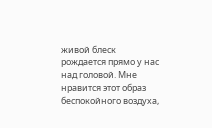живой блеск рождается прямо у нас над головой. Мне нравится этот образ беспокойного воздуха,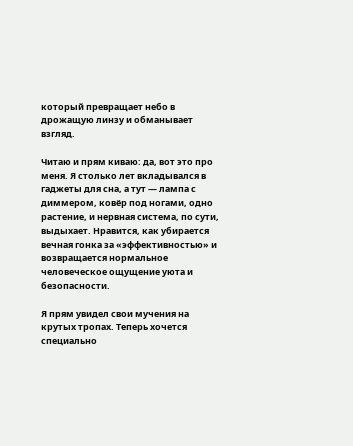который превращает небо в дрожащую линзу и обманывает взгляд.

Читаю и прям киваю: да, вот это про меня. Я столько лет вкладывался в гаджеты для сна, а тут — лампа с диммером, ковёр под ногами, одно растение, и нервная система, по сути, выдыхает. Нравится, как убирается вечная гонка за «эффективностью» и возвращается нормальное человеческое ощущение уюта и безопасности.

Я прям увидел свои мучения на крутых тропах. Теперь хочется специально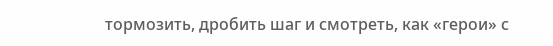тормозить, дробить шаг и смотреть, как «герои» с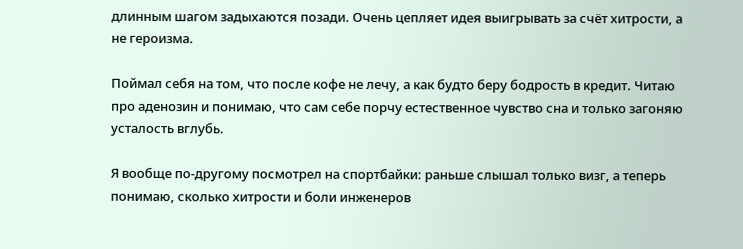длинным шагом задыхаются позади. Очень цепляет идея выигрывать за счёт хитрости, а не героизма.

Поймал себя на том, что после кофе не лечу, а как будто беру бодрость в кредит. Читаю про аденозин и понимаю, что сам себе порчу естественное чувство сна и только загоняю усталость вглубь.

Я вообще по‑другому посмотрел на спортбайки: раньше слышал только визг, а теперь понимаю, сколько хитрости и боли инженеров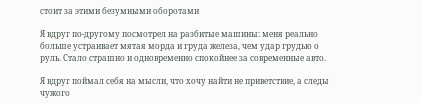стоит за этими безумными оборотами

Я вдруг по‑другому посмотрел на разбитые машины: меня реально больше устраивает мятая морда и груда железа, чем удар грудью о руль. Стало страшно и одновременно спокойнее за современные авто.

Я вдруг поймал себя на мысли, что хочу найти не приветствие, а следы чужого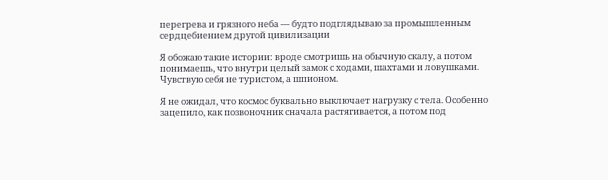перегрева и грязного неба — будто подглядываю за промышленным сердцебиением другой цивилизации

Я обожаю такие истории: вроде смотришь на обычную скалу, а потом понимаешь, что внутри целый замок с ходами, шахтами и ловушками. Чувствую себя не туристом, а шпионом.

Я не ожидал, что космос буквально выключает нагрузку с тела. Особенно зацепило, как позвоночник сначала растягивается, а потом под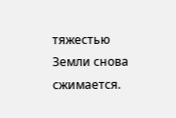тяжестью Земли снова сжимается.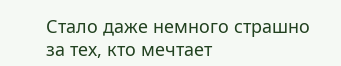Стало даже немного страшно за тех, кто мечтает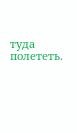туда полететь.